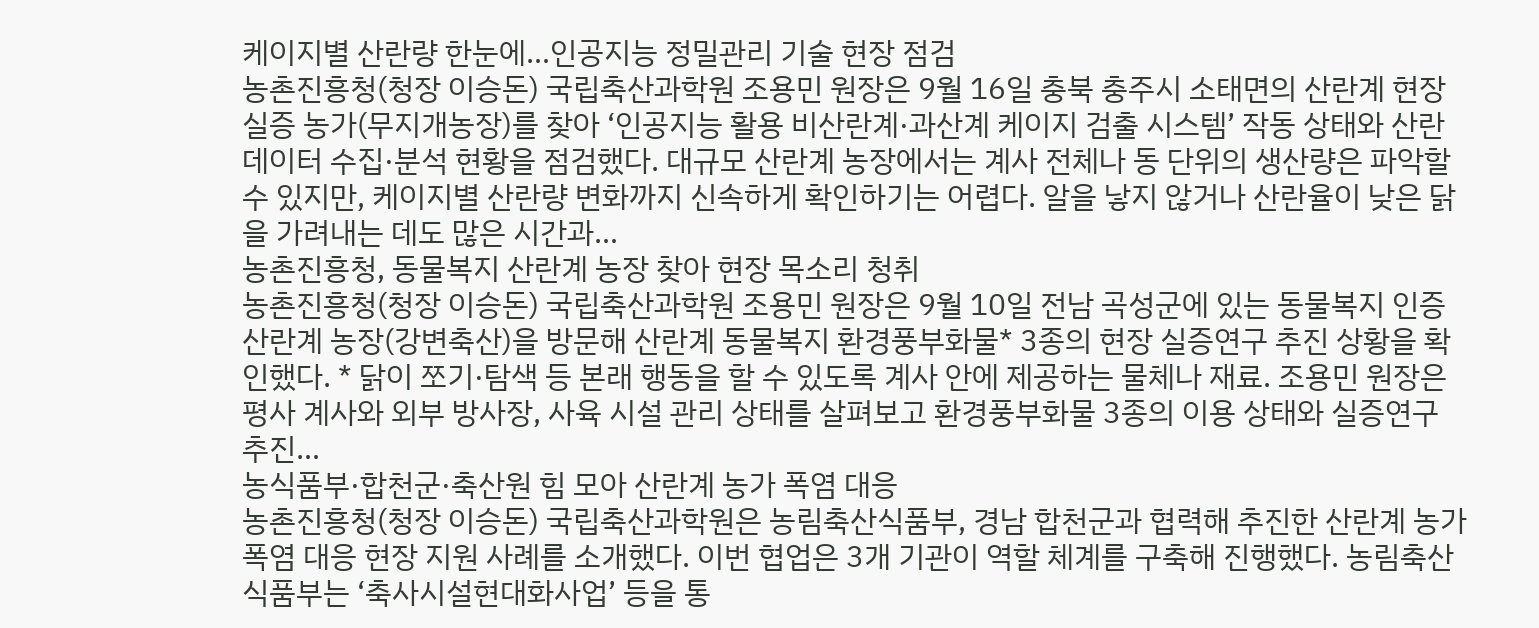케이지별 산란량 한눈에…인공지능 정밀관리 기술 현장 점검
농촌진흥청(청장 이승돈) 국립축산과학원 조용민 원장은 9월 16일 충북 충주시 소태면의 산란계 현장 실증 농가(무지개농장)를 찾아 ‘인공지능 활용 비산란계·과산계 케이지 검출 시스템’ 작동 상태와 산란 데이터 수집·분석 현황을 점검했다. 대규모 산란계 농장에서는 계사 전체나 동 단위의 생산량은 파악할 수 있지만, 케이지별 산란량 변화까지 신속하게 확인하기는 어렵다. 알을 낳지 않거나 산란율이 낮은 닭을 가려내는 데도 많은 시간과…
농촌진흥청, 동물복지 산란계 농장 찾아 현장 목소리 청취
농촌진흥청(청장 이승돈) 국립축산과학원 조용민 원장은 9월 10일 전남 곡성군에 있는 동물복지 인증 산란계 농장(강변축산)을 방문해 산란계 동물복지 환경풍부화물* 3종의 현장 실증연구 추진 상황을 확인했다. * 닭이 쪼기·탐색 등 본래 행동을 할 수 있도록 계사 안에 제공하는 물체나 재료. 조용민 원장은 평사 계사와 외부 방사장, 사육 시설 관리 상태를 살펴보고 환경풍부화물 3종의 이용 상태와 실증연구 추진…
농식품부·합천군·축산원 힘 모아 산란계 농가 폭염 대응
농촌진흥청(청장 이승돈) 국립축산과학원은 농림축산식품부, 경남 합천군과 협력해 추진한 산란계 농가 폭염 대응 현장 지원 사례를 소개했다. 이번 협업은 3개 기관이 역할 체계를 구축해 진행했다. 농림축산식품부는 ‘축사시설현대화사업’ 등을 통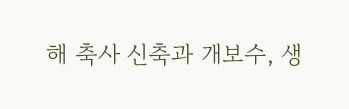해 축사 신축과 개보수, 생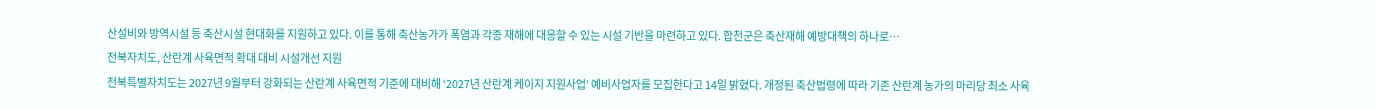산설비와 방역시설 등 축산시설 현대화를 지원하고 있다. 이를 통해 축산농가가 폭염과 각종 재해에 대응할 수 있는 시설 기반을 마련하고 있다. 합천군은 축산재해 예방대책의 하나로…
전북자치도, 산란계 사육면적 확대 대비 시설개선 지원
전북특별자치도는 2027년 9월부터 강화되는 산란계 사육면적 기준에 대비해 ‘2027년 산란계 케이지 지원사업’ 예비사업자를 모집한다고 14일 밝혔다. 개정된 축산법령에 따라 기존 산란계 농가의 마리당 최소 사육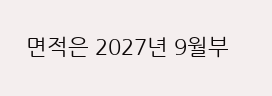면적은 2027년 9월부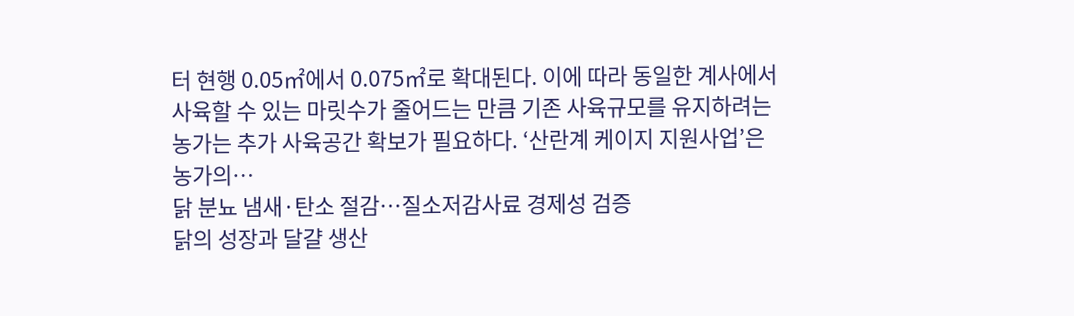터 현행 0.05㎡에서 0.075㎡로 확대된다. 이에 따라 동일한 계사에서 사육할 수 있는 마릿수가 줄어드는 만큼 기존 사육규모를 유지하려는 농가는 추가 사육공간 확보가 필요하다. ‘산란계 케이지 지원사업’은 농가의…
닭 분뇨 냄새·탄소 절감…질소저감사료 경제성 검증
닭의 성장과 달걀 생산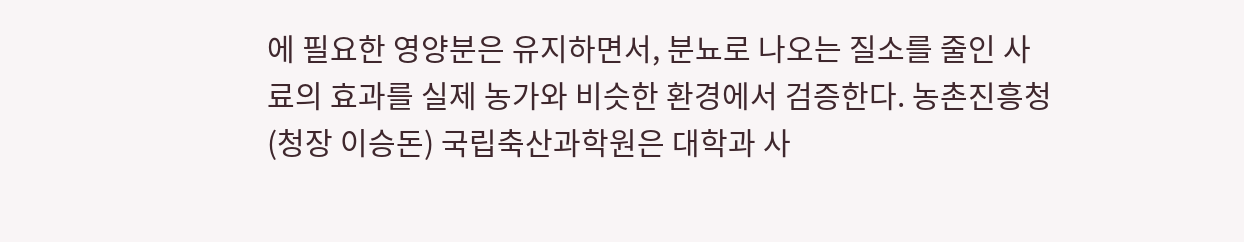에 필요한 영양분은 유지하면서, 분뇨로 나오는 질소를 줄인 사료의 효과를 실제 농가와 비슷한 환경에서 검증한다. 농촌진흥청(청장 이승돈) 국립축산과학원은 대학과 사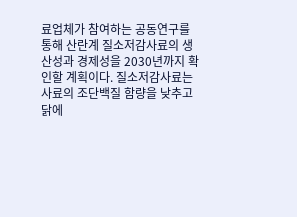료업체가 참여하는 공동연구를 통해 산란계 질소저감사료의 생산성과 경제성을 2030년까지 확인할 계획이다. 질소저감사료는 사료의 조단백질 함량을 낮추고 닭에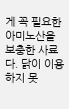게 꼭 필요한 아미노산을 보충한 사료다. 닭이 이용하지 못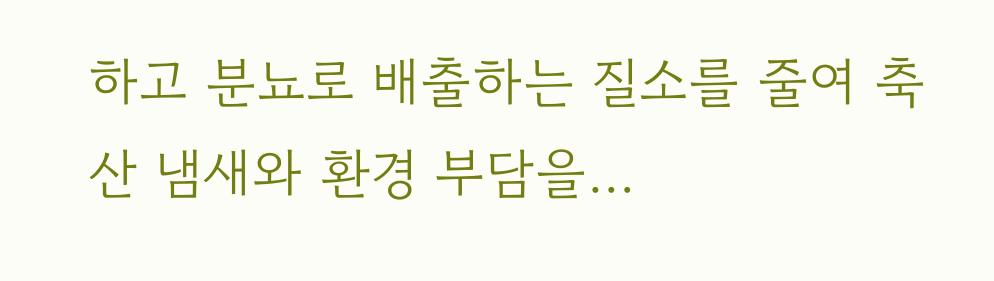하고 분뇨로 배출하는 질소를 줄여 축산 냄새와 환경 부담을…